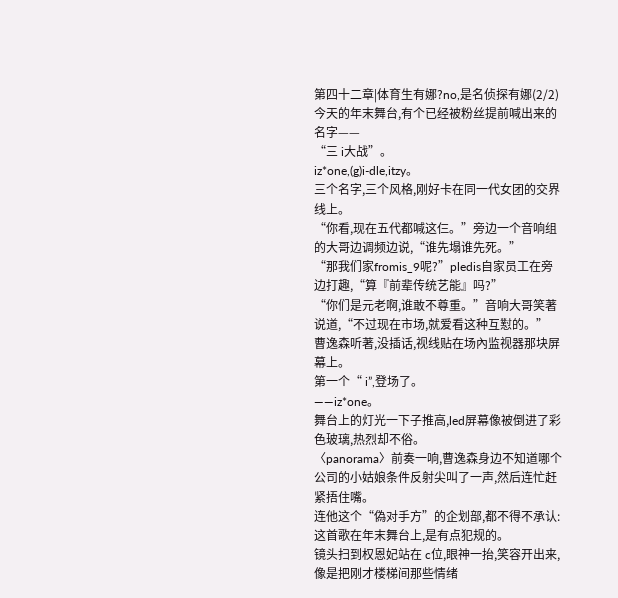第四十二章|体育生有娜?no,是名侦探有娜(2/2)
今天的年末舞台,有个已经被粉丝提前喊出来的名字——
“三 i大战”。
iz*one,(g)i-dle,itzy。
三个名字,三个风格,刚好卡在同一代女团的交界线上。
“你看,现在五代都喊这仨。”旁边一个音响组的大哥边调频边说,“谁先塌谁先死。”
“那我们家fromis_9呢?”pledis自家员工在旁边打趣,“算『前辈传统艺能』吗?”
“你们是元老啊,谁敢不尊重。”音响大哥笑著说道,“不过现在市场,就爱看这种互懟的。”
曹逸森听著,没插话,视线贴在场內监视器那块屏幕上。
第一个“ i”,登场了。
——iz*one。
舞台上的灯光一下子推高,led屏幕像被倒进了彩色玻璃,热烈却不俗。
〈panorama〉前奏一响,曹逸森身边不知道哪个公司的小姑娘条件反射尖叫了一声,然后连忙赶紧捂住嘴。
连他这个“偽对手方”的企划部,都不得不承认:
这首歌在年末舞台上,是有点犯规的。
镜头扫到权恩妃站在 c位,眼神一抬,笑容开出来,像是把刚才楼梯间那些情绪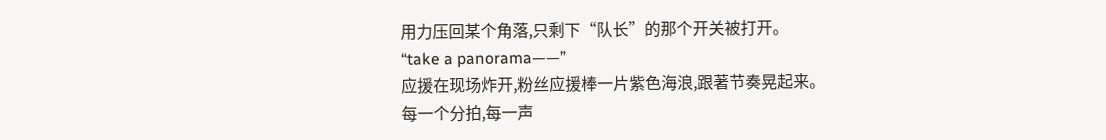用力压回某个角落,只剩下“队长”的那个开关被打开。
“take a panorama——”
应援在现场炸开,粉丝应援棒一片紫色海浪,跟著节奏晃起来。
每一个分拍,每一声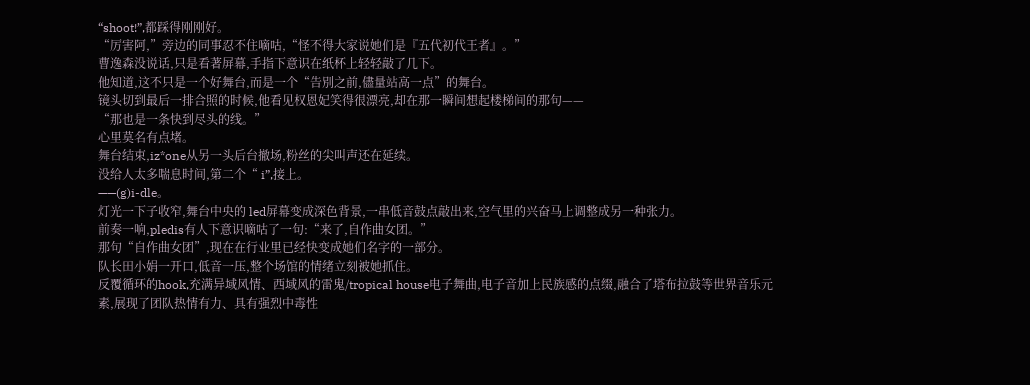“shoot!”,都踩得刚刚好。
“厉害阿,”旁边的同事忍不住嘀咕,“怪不得大家说她们是『五代初代王者』。”
曹逸森没说话,只是看著屏幕,手指下意识在纸杯上轻轻敲了几下。
他知道,这不只是一个好舞台,而是一个“告別之前,儘量站高一点”的舞台。
镜头切到最后一排合照的时候,他看见权恩妃笑得很漂亮,却在那一瞬间想起楼梯间的那句——
“那也是一条快到尽头的线。”
心里莫名有点堵。
舞台结束,iz*one从另一头后台撤场,粉丝的尖叫声还在延续。
没给人太多喘息时间,第二个“ i”,接上。
——(g)i-dle。
灯光一下子收窄,舞台中央的 led屏幕变成深色背景,一串低音鼓点敲出来,空气里的兴奋马上调整成另一种张力。
前奏一响,pledis有人下意识嘀咕了一句:“来了,自作曲女团。”
那句“自作曲女团”,现在在行业里已经快变成她们名字的一部分。
队长田小娟一开口,低音一压,整个场馆的情绪立刻被她抓住。
反覆循环的hook,充满异域风情、西域风的雷鬼/tropical house电子舞曲,电子音加上民族感的点缀,融合了塔布拉鼓等世界音乐元素,展现了团队热情有力、具有强烈中毒性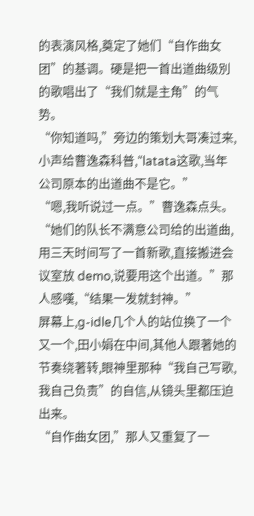的表演风格,奠定了她们“自作曲女团”的基调。硬是把一首出道曲级別的歌唱出了“我们就是主角”的气势。
“你知道吗,”旁边的策划大哥凑过来,小声给曹逸森科普,“latata这歌,当年公司原本的出道曲不是它。”
“嗯,我听说过一点。”曹逸森点头。
“她们的队长不满意公司给的出道曲,用三天时间写了一首新歌,直接搬进会议室放 demo,说要用这个出道。”那人感嘆,“结果一发就封神。”
屏幕上,g-idle几个人的站位换了一个又一个,田小娟在中间,其他人跟著她的节奏绕著转,眼神里那种“我自己写歌,我自己负责”的自信,从镜头里都压迫出来。
“自作曲女团,”那人又重复了一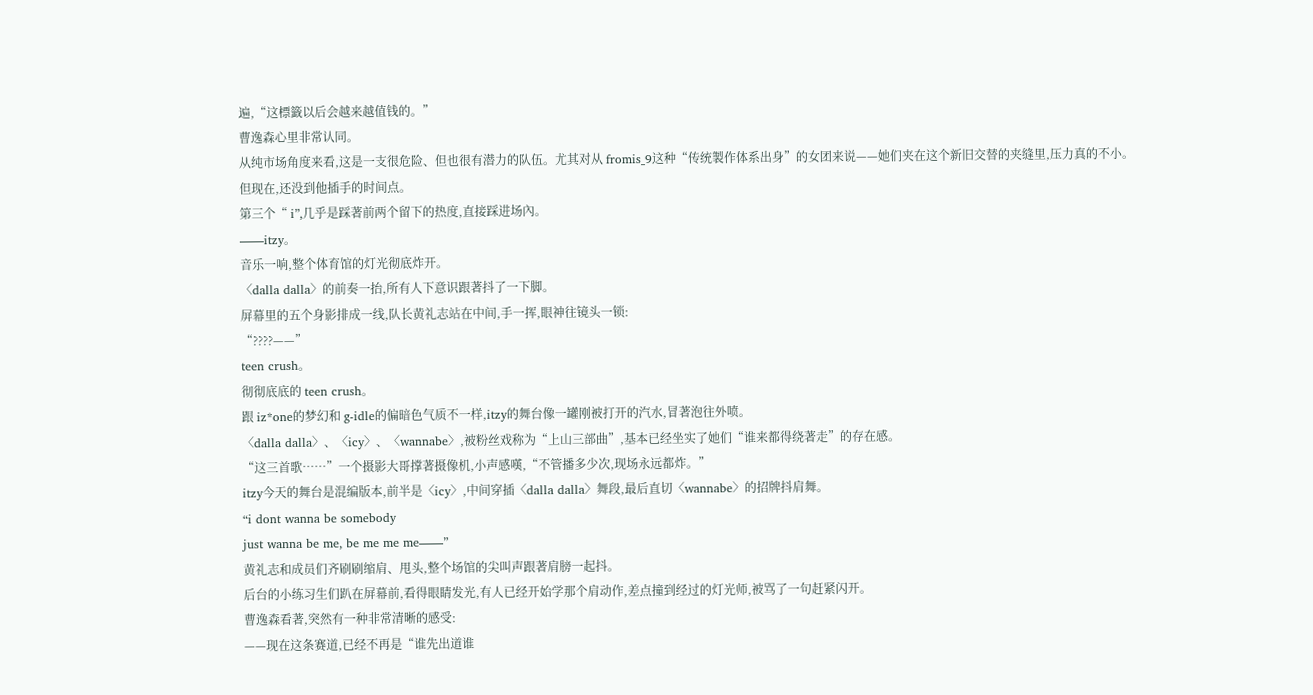遍,“这標籤以后会越来越值钱的。”
曹逸森心里非常认同。
从纯市场角度来看,这是一支很危险、但也很有潜力的队伍。尤其对从 fromis_9这种“传统製作体系出身”的女团来说——她们夹在这个新旧交替的夹缝里,压力真的不小。
但现在,还没到他插手的时间点。
第三个“ i”,几乎是踩著前两个留下的热度,直接踩进场內。
——itzy。
音乐一响,整个体育馆的灯光彻底炸开。
〈dalla dalla〉的前奏一抬,所有人下意识跟著抖了一下脚。
屏幕里的五个身影排成一线,队长黄礼志站在中间,手一挥,眼神往镜头一锁:
“????——”
teen crush。
彻彻底底的 teen crush。
跟 iz*one的梦幻和 g-idle的偏暗色气质不一样,itzy的舞台像一罐刚被打开的汽水,冒著泡往外喷。
〈dalla dalla〉、〈icy〉、〈wannabe〉,被粉丝戏称为“上山三部曲”,基本已经坐实了她们“谁来都得绕著走”的存在感。
“这三首歌……”一个摄影大哥撑著摄像机,小声感嘆,“不管播多少次,现场永远都炸。”
itzy今天的舞台是混编版本,前半是〈icy〉,中间穿插〈dalla dalla〉舞段,最后直切〈wannabe〉的招牌抖肩舞。
“i dont wanna be somebody
just wanna be me, be me me me——”
黄礼志和成员们齐刷刷缩肩、甩头,整个场馆的尖叫声跟著肩膀一起抖。
后台的小练习生们趴在屏幕前,看得眼睛发光,有人已经开始学那个肩动作,差点撞到经过的灯光师,被骂了一句赶紧闪开。
曹逸森看著,突然有一种非常清晰的感受:
——现在这条赛道,已经不再是“谁先出道谁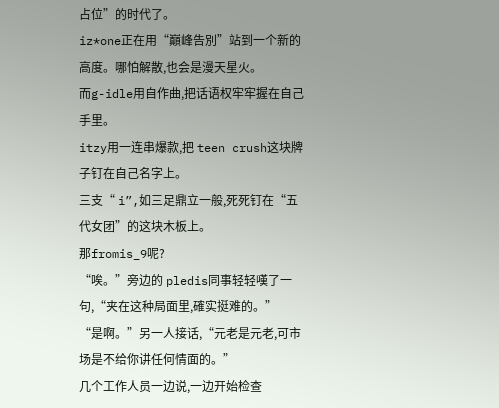占位”的时代了。
iz*one正在用“巔峰告別”站到一个新的高度。哪怕解散,也会是漫天星火。
而g-idle用自作曲,把话语权牢牢握在自己手里。
itzy用一连串爆款,把 teen crush这块牌子钉在自己名字上。
三支“ i”,如三足鼎立一般,死死钉在“五代女团”的这块木板上。
那fromis_9呢?
“唉。”旁边的 pledis同事轻轻嘆了一句,“夹在这种局面里,確实挺难的。”
“是啊。”另一人接话,“元老是元老,可市场是不给你讲任何情面的。”
几个工作人员一边说,一边开始检查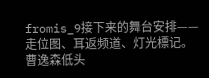fromis_9接下来的舞台安排——走位图、耳返频道、灯光標记。
曹逸森低头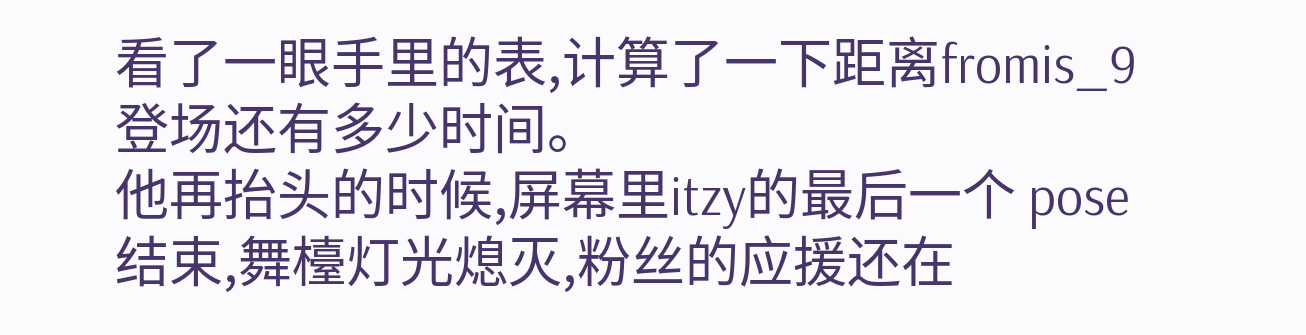看了一眼手里的表,计算了一下距离fromis_9登场还有多少时间。
他再抬头的时候,屏幕里itzy的最后一个 pose结束,舞檯灯光熄灭,粉丝的应援还在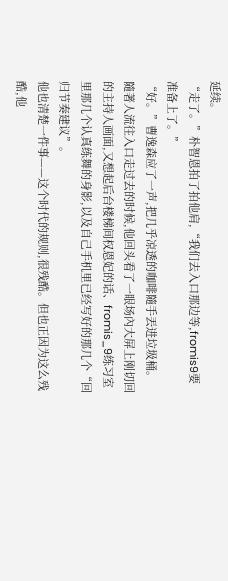延续。
“走了。”朴智恩拍了拍他肩,“我们去入口那边等,fromis9要准备上了。”
“好。”曹逸森应了一声,把几乎凉透的咖啡隨手丟进垃圾桶。
隨著人流往入口走过去的时候,他回头看了一眼场內大屏上刚切回的主持人画面,又想起后台楼梯间权恩妃的话、fromis_9练习室里那几个认真练舞的身影,以及自己手机里已经写好的那几个“回归节奏建议”。
他也清楚一件事——这个时代的规则,很残酷。但也正因为这么残酷,他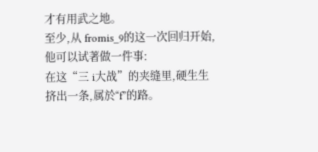才有用武之地。
至少,从 fromis_9的这一次回归开始,他可以试著做一件事:
在这“三 i大战”的夹缝里,硬生生挤出一条,属於“f”的路。